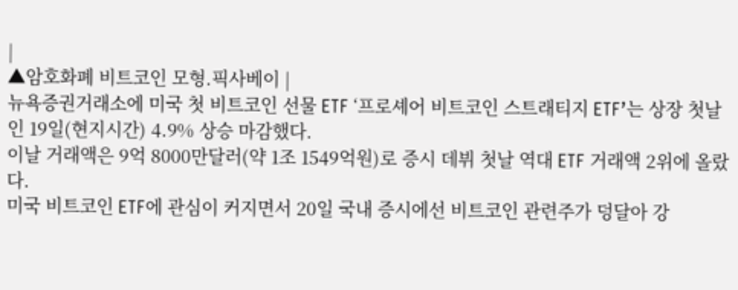|
▲암호화폐 비트코인 모형.픽사베이 |
뉴욕증권거래소에 미국 첫 비트코인 선물 ETF ‘프로셰어 비트코인 스트래티지 ETF’는 상장 첫날인 19일(현지시간) 4.9% 상승 마감했다.
이날 거래액은 9억 8000만달러(약 1조 1549억원)로 증시 데뷔 첫날 역대 ETF 거래액 2위에 올랐다.
미국 비트코인 ETF에 관심이 커지면서 20일 국내 증시에선 비트코인 관련주가 덩달아 강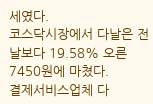세였다.
코스닥시장에서 다날은 전날보다 19.58% 오른 7450원에 마쳤다.
결제서비스업체 다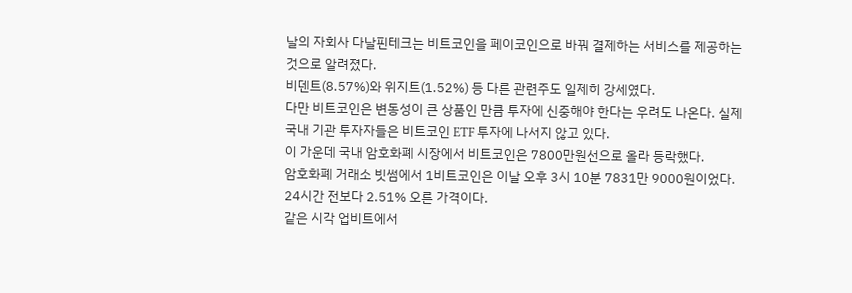날의 자회사 다날핀테크는 비트코인을 페이코인으로 바꿔 결제하는 서비스를 제공하는 것으로 알려졌다.
비덴트(8.57%)와 위지트(1.52%) 등 다른 관련주도 일제히 강세였다.
다만 비트코인은 변동성이 큰 상품인 만큼 투자에 신중해야 한다는 우려도 나온다. 실제 국내 기관 투자자들은 비트코인 ETF 투자에 나서지 않고 있다.
이 가운데 국내 암호화폐 시장에서 비트코인은 7800만원선으로 올라 등락했다.
암호화폐 거래소 빗썸에서 1비트코인은 이날 오후 3시 10분 7831만 9000원이었다. 24시간 전보다 2.51% 오른 가격이다.
같은 시각 업비트에서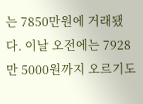는 7850만원에 거래됐다. 이날 오전에는 7928만 5000원까지 오르기도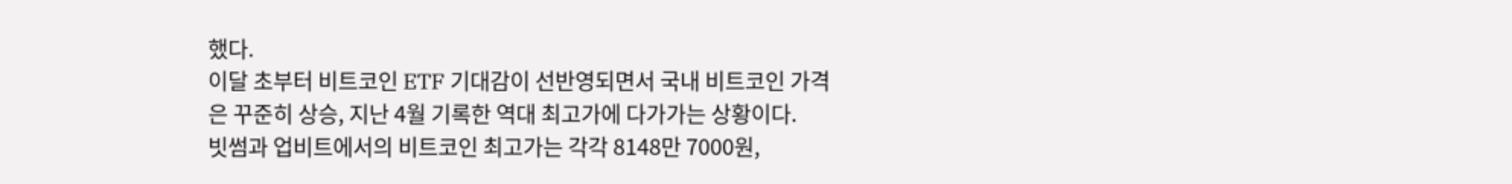했다.
이달 초부터 비트코인 ETF 기대감이 선반영되면서 국내 비트코인 가격은 꾸준히 상승, 지난 4월 기록한 역대 최고가에 다가가는 상황이다.
빗썸과 업비트에서의 비트코인 최고가는 각각 8148만 7000원,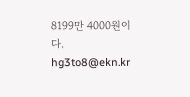8199만 4000원이다.
hg3to8@ekn.kr